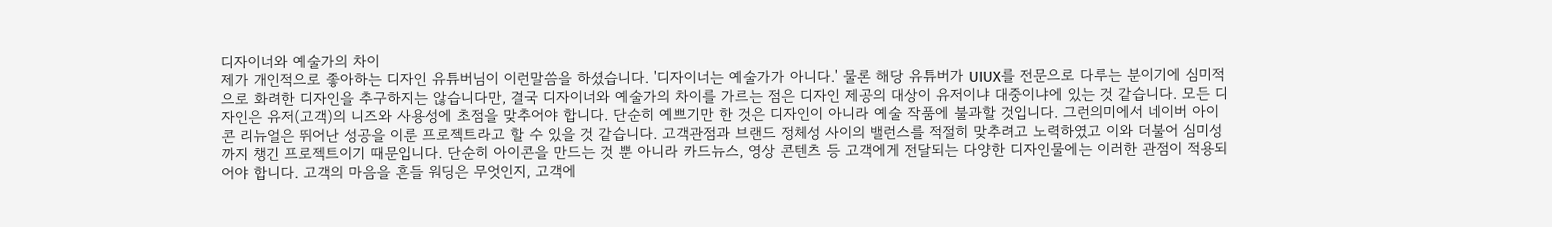디자이너와 예술가의 차이
제가 개인적으로 좋아하는 디자인 유튜버님이 이런말씀을 하셨습니다. '디자이너는 예술가가 아니다.' 물론 해당 유튜버가 UIUX를 전문으로 다루는 분이기에 심미적으로 화려한 디자인을 추구하지는 않습니다만, 결국 디자이너와 예술가의 차이를 가르는 점은 디자인 제공의 대상이 유저이냐 대중이냐에 있는 것 같습니다. 모든 디자인은 유저(고객)의 니즈와 사용성에 초점을 맞추어야 합니다. 단순히 예쁘기만 한 것은 디자인이 아니라 예술 작품에 불과할 것입니다. 그런의미에서 네이버 아이콘 리뉴얼은 뛰어난 성공을 이룬 프로젝트라고 할 수 있을 것 같습니다. 고객관점과 브랜드 정체성 사이의 밸런스를 적절히 맞추려고 노력하였고 이와 더불어 심미성까지 챙긴 프로젝트이기 때문입니다. 단순히 아이콘을 만드는 것 뿐 아니라 카드뉴스, 영상 콘텐츠 등 고객에게 전달되는 다양한 디자인물에는 이러한 관점이 적용되어야 합니다. 고객의 마음을 흔들 워딩은 무엇인지, 고객에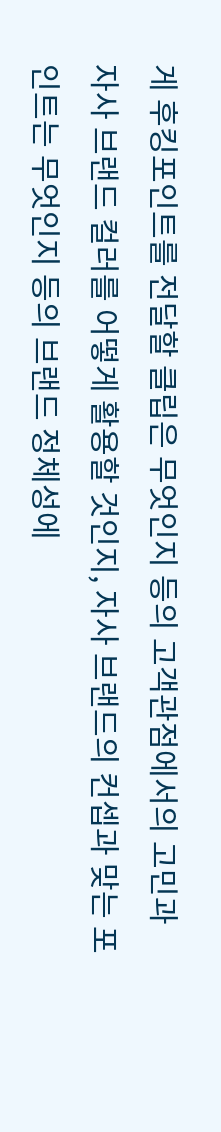게 후킹포인트를 전달할 클립은 무엇인지 등의 고객관점에서의 고민과 자사 브랜드 컬러를 어떻게 활용할 것인지, 자사 브랜드의 컨셉과 맞는 포인트는 무엇인지 등의 브랜드 정체성에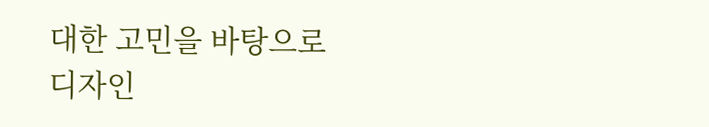대한 고민을 바탕으로 디자인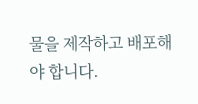물을 제작하고 배포해야 합니다.